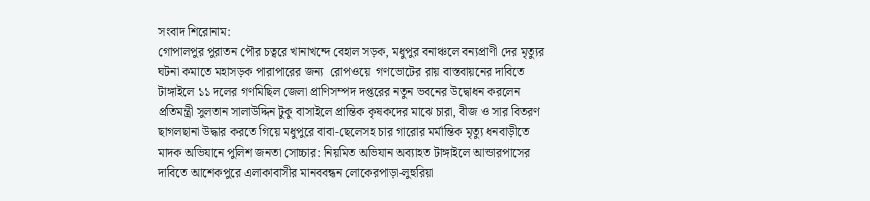সংবাদ শিরোনাম:
গোপালপুর পুরাতন পৌর চত্বরে খানাখন্দে বেহাল সড়ক, মধুপুর বনাঞ্চলে বন্যপ্রাণী দের মৃত্যুর ঘটনা কমাতে মহাসড়ক পারাপারের জন্য  রোপওয়ে  গণভোটের রায় বাস্তবায়নের দাবিতে টাঙ্গাইলে ১১ দলের গণমিছিল জেলা প্রাণিসম্পদ দপ্তরের নতুন ভবনের উদ্বোধন করলেন প্রতিমন্ত্রী সুলতান সালাউদ্দিন টুকু বাসাইলে প্রান্তিক কৃষকদের মাঝে চারা, বীজ ও সার বিতরণ  ছাগলছানা উদ্ধার করতে গিয়ে মধুপুরে বাবা-ছেলেসহ চার গারোর মর্মান্তিক মৃত্যু ধনবাড়ীতে মাদক অভিযানে পুলিশ জনতা সোচ্চার: নিয়মিত অভিযান অব্যাহত টাঙ্গাইলে আন্ডারপাসের দাবিতে আশেকপুরে এলাকাবাসীর মানববন্ধন লোকেরপাড়া-লুহুরিয়া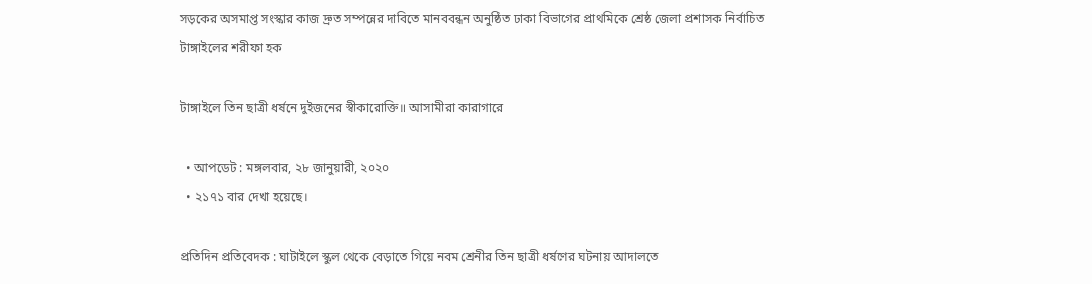সড়কের অসমাপ্ত সংস্কার কাজ দ্রুত সম্পন্নের দাবিতে মানববন্ধন অনুষ্ঠিত ঢাকা বিভাগের প্রাথমিকে শ্রেষ্ঠ জেলা প্রশাসক নির্বাচিত টাঙ্গাইলের শরীফা হক

টাঙ্গাইলে তিন ছাত্রী ধর্ষনে দুইজনের স্বীকারোক্তি॥ আসামীরা কারাগারে

  • আপডেট : মঙ্গলবার, ২৮ জানুয়ারী, ২০২০
  • ২১৭১ বার দেখা হয়েছে।

প্রতিদিন প্রতিবেদক : ঘাটাইলে স্কুল থেকে বেড়াতে গিয়ে নবম শ্রেনীর তিন ছাত্রী ধর্ষণের ঘটনায় আদালতে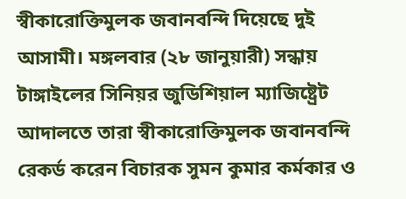স্বীকারোক্তিমুলক জবানবন্দি দিয়েছে দুই আসামী। মঙ্গলবার (২৮ জানুয়ারী) সন্ধায় টাঙ্গাইলের সিনিয়র জুডিশিয়াল ম্যাজিষ্ট্রেট আদালতে তারা স্বীকারোক্তিমুলক জবানবন্দি রেকর্ড করেন বিচারক সুমন কুমার কর্মকার ও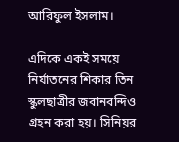আরিফুল ইসলাম।

এদিকে একই সময়ে নির্যাতনের শিকার তিন স্কুলছাত্রীর জবানবন্দিও গ্রহন করা হয়। সিনিয়র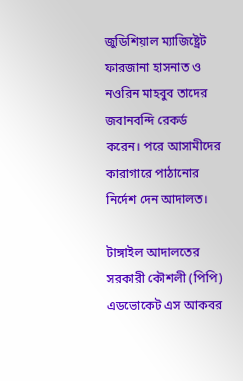জুডিশিয়াল ম্যাজিষ্ট্রেট ফারজানা হাসনাত ও নওরিন মাহবুব তাদের জবানবন্দি রেকর্ড করেন। পরে আসামীদের কারাগারে পাঠানোর নির্দেশ দেন আদালত।

টাঙ্গাইল আদালতের সরকারী কৌশলী (পিপি) এডভোকেট এস আকবর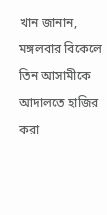খান জানান, মঙ্গলবার বিকেলে তিন আসামীকে আদালতে হাজির করা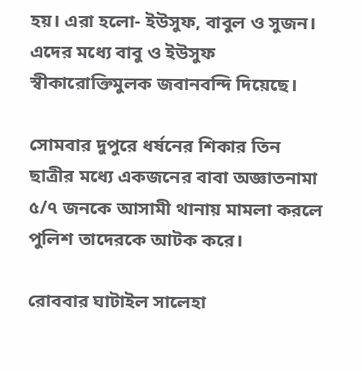হয়। এরা হলো- ইউসুফ, বাবুল ও সুজন। এদের মধ্যে বাবু ও ইউসুফ স্বীকারোক্তিমুলক জবানবন্দি দিয়েছে।

সোমবার দুপুরে ধর্ষনের শিকার তিন ছাত্রীর মধ্যে একজনের বাবা অজ্ঞাতনামা ৫/৭ জনকে আসামী থানায় মামলা করলে পুলিশ তাদেরকে আটক করে।

রোববার ঘাটাইল সালেহা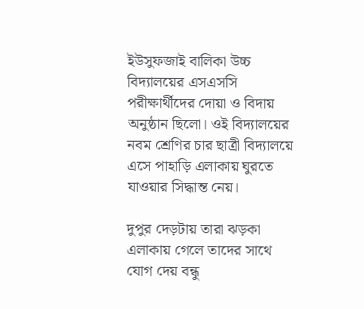ইউসুফজাই বালিকা উচ্চ বিদ্যালয়ের এসএসসি পরীক্ষার্থীদের দোয়া ও বিদায় অনুষ্ঠান ছিলো। ওই বিদ্যালয়ের নবম শ্রেণির চার ছাত্রী বিদ্যালয়ে এসে পাহাড়ি এলাকায় ঘুরতে যাওয়ার সিদ্ধান্ত নেয়।

দুপুর দেড়টায় তারা ঝড়কা এলাকায় গেলে তাদের সাথে যোগ দেয় বন্ধু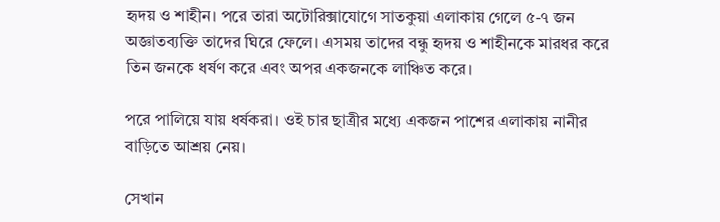হৃদয় ও শাহীন। পরে তারা অটোরিক্সাযোগে সাতকুয়া এলাকায় গেলে ৫-৭ জন অজ্ঞাতব্যক্তি তাদের ঘিরে ফেলে। এসময় তাদের বন্ধু হৃদয় ও শাহীনকে মারধর করে তিন জনকে ধর্ষণ করে এবং অপর একজনকে লাঞ্চিত করে।

পরে পালিয়ে যায় ধর্ষকরা। ওই চার ছাত্রীর মধ্যে একজন পাশের এলাকায় নানীর বাড়িতে আশ্রয় নেয়।

সেখান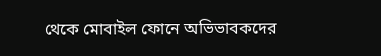থেকে মোবাইল ফোনে অভিভাবকদের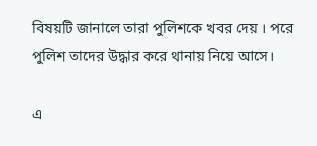বিষয়টি জানালে তারা পুলিশকে খবর দেয় । পরে পুলিশ তাদের উদ্ধার করে থানায় নিয়ে আসে।

এ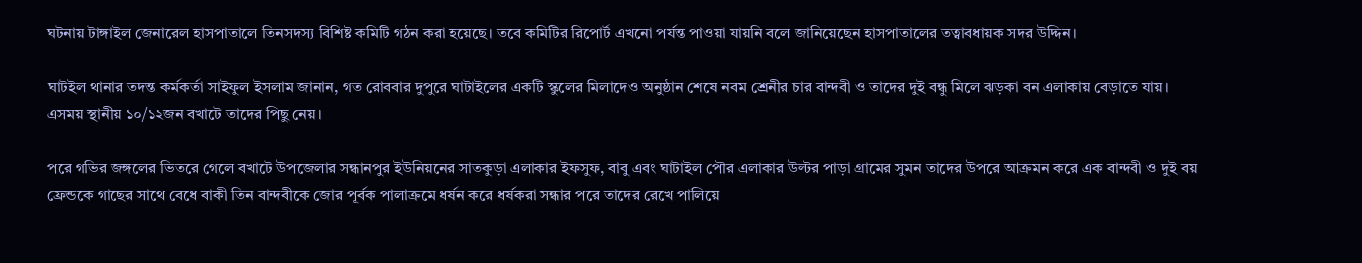ঘটনায় টাঙ্গাইল জেনারেল হাসপাতালে তিনসদস্য বিশিষ্ট কমিটি গঠন করা হয়েছে। তবে কমিটির রিপোর্ট এখনো পর্যন্ত পাওয়া যায়নি বলে জানিয়েছেন হাসপাতালের তত্বাবধায়ক সদর উদ্দিন।

ঘাটইল থানার তদন্ত কর্মকর্তা সাইফুল ইসলাম জানান, গত রোববার দুপুরে ঘাটাইলের একটি স্কুলের মিলাদেও অনুষ্ঠান শেষে নবম শ্রেনীর চার বান্দবী ও তাদের দুই বন্ধু মিলে ঝড়কা বন এলাকায় বেড়াতে যায়। এসময় স্থানীয় ১০/১২জন বখাটে তাদের পিছু নেয়।

পরে গভির জঙ্গলের ভিতরে গেলে বখাটে উপজেলার সন্ধানপুর ইউনিয়নের সাতকুড়া এলাকার ইফসুফ, বাবু এবং ঘাটাইল পৌর এলাকার উল্টর পাড়া গ্রামের সুমন তাদের উপরে আক্রমন করে এক বান্দবী ও দুই বয় ফ্রেন্ডকে গাছের সাথে বেধে বাকী তিন বান্দবীকে জোর পূর্বক পালাক্রমে ধর্ষন করে ধর্ষকরা সন্ধার পরে তাদের রেখে পালিয়ে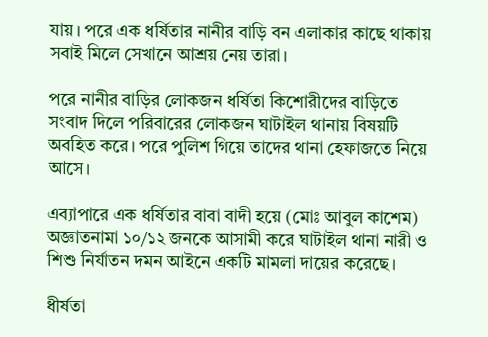যায়। পরে এক ধর্ষিতার নানীর বাড়ি বন এলাকার কাছে থাকায় সবাই মিলে সেখানে আশ্রয় নেয় তারা।

পরে নানীর বাড়ির লোকজন ধর্ষিতা কিশোরীদের বাড়িতে সংবাদ দিলে পরিবারের লোকজন ঘাটাইল থানায় বিষয়টি অবহিত করে। পরে পুলিশ গিয়ে তাদের থানা হেফাজতে নিয়ে আসে।

এব্যাপারে এক ধর্ষিতার বাবা বাদী হয়ে (মোঃ আবুল কাশেম) অজ্ঞাতনামা ১০/১২ জনকে আসামী করে ঘাটাইল থানা নারী ও শিশু নির্যাতন দমন আইনে একটি মামলা দায়ের করেছে।

ধীর্ষতা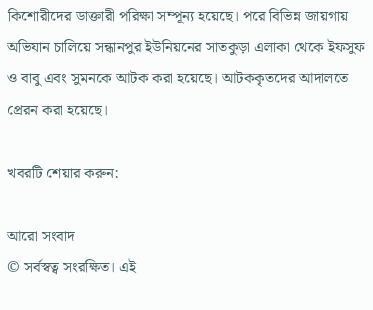কিশোরীদের ডাক্তারী পরিক্ষা সম্পূন্য হয়েছে। পরে বিভিন্ন জায়গায় অভিযান চালিয়ে সন্ধানপুর ইউনিয়নের সাতকুড়া এলাকা থেকে ইফসুফ ও বাবু এবং সুমনকে আটক করা হয়েছে। আটককৃতদের আদালতে প্রেরন করা হয়েছে।

খবরটি শেয়ার করুন:

আরো সংবাদ
© সর্বস্বত্ব সংরক্ষিত। এই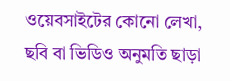ওয়েবসাইটের কোনো লেখা, ছবি বা ভিডিও অনুমতি ছাড়া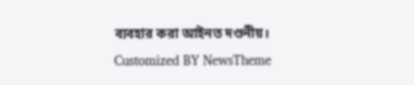ব্যবহার করা আইনত দণ্ডনীয়।
Customized BY NewsTheme